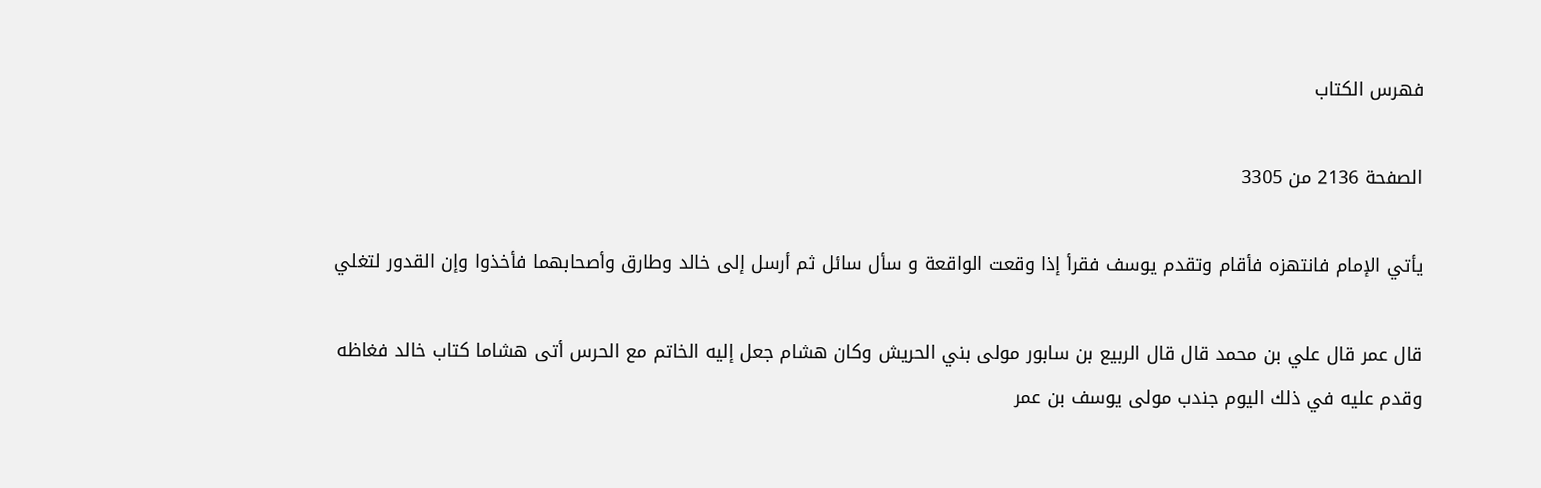فهرس الكتاب

الصفحة 2136 من 3305

يأتي الإمام فانتهزه فأقام وتقدم يوسف فقرأ إذا وقعت الواقعة و سأل سائل ثم أرسل إلى خالد وطارق وأصحابهما فأخذوا وإن القدور لتغلي

قال عمر قال علي بن محمد قال قال الربيع بن سابور مولى بني الحريش وكان هشام جعل إليه الخاتم مع الحرس أتى هشاما كتاب خالد فغاظه وقدم عليه في ذلك اليوم جندب مولى يوسف بن عمر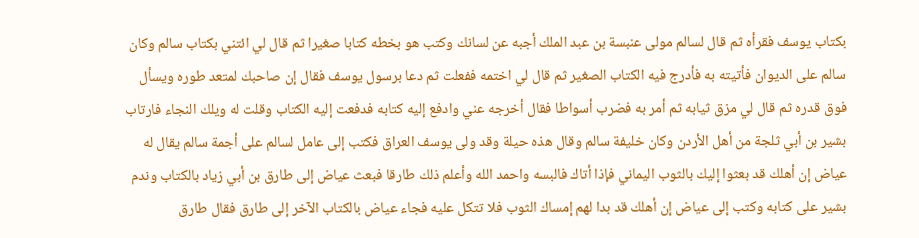بكتاب يوسف فقرأه ثم قال لسالم مولى عنبسة بن عبد الملك أجبه عن لسانك وكتب هو بخطه كتابا صغيرا ثم قال لي ائتني بكتاب سالم وكان سالم على الديوان فأتيته به فأدرج فيه الكتاب الصغير ثم قال لي اختمه ففعلت ثم دعا برسول يوسف فقال إن صاحبك لمتعد طوره ويسأل فوق قدره ثم قال لي مزق ثيابه ثم أمر به فضرب أسواطا فقال أخرجه عني وادفع إليه كتابه فدفعت إليه الكتاب وقلت له ويلك النجاء فارتاب بشير بن أبي ثلجة من أهل الأردن وكان خليفة سالم وقال هذه حيلة وقد ولى يوسف العراق فكتب إلى عامل لسالم على أجمة سالم يقال له عياض إن أهلك قد بعثوا إليك بالثوب اليماني فإذا أتاك فالبسه واحمد الله وأعلم ذلك طارقا فبعث عياض إلى طارق بن أبي زياد بالكتاب وندم بشير على كتابه وكتب إلى عياض إن أهلك قد بدا لهم إمساك الثوب فلا تتكل عليه فجاء عياض بالكتاب الآخر إلى طارق فقال طارق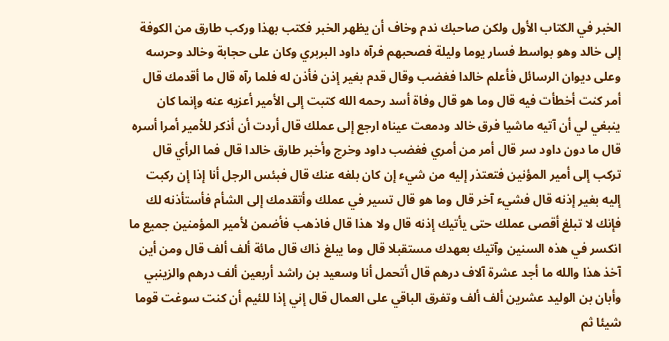الخبر في الكتاب الأول ولكن صاحبك ندم وخاف أن يظهر الخبر فكتب بهذا وركب طارق من الكوفة إلى خالد وهو بواسط فسار يوما وليلة فصحبهم فرآه داود البربري وكان على حجابة وخالد وحرسه وعلى ديوان الرسائل فأعلم خالدا فغضب وقال قدم بغير إذن فأذن له فلما رآه قال ما أقدمك قال أمر كنت أخطأت فيه قال وما هو قال وفاة أسد رحمه الله كتبت إلى الأمير أعزيه عنه وإنما كان ينبغي لي أن آتيه ماشيا فرق خالد ودمعت عيناه ارجع إلى عملك قال أردت أن أذكر للأمير أمرا أسره قال ما دون داود سر قال أمر من أمري فغضب داود وخرج وأخبر طارق خالدا قال فما الرأي قال تركب إلى أمير المؤنين فتعتذر إليه من شيء إن كان بلغه عنك قال فبئس الرجل أنا إذا إن ركبت إليه بغير إذنه قال فشيء آخر قال وما هو قال تسير في عملك وأتقدمك إلى الشأم فأستأذنه لك فإنك لا تبلغ أقصى عملك حتى يأتيك إذنه قال ولا هذا قال فاذهب فأضمن لأمير المؤمنين جميع ما انكسر في هذه السنين وآتيك بعهدك مستقبلا قال وما يبلغ ذاك قال مائة ألف ألف قال ومن أين آخذ هذا والله ما أجد عشرة آلاف درهم قال أتحمل أنا وسعيد بن راشد أربعين ألف درهم والزينبي وأبان بن الوليد عشرين ألف ألف وتفرق الباقي على العمال قال إني إذا للئيم أن كنت سوغت قوما شيئا ثم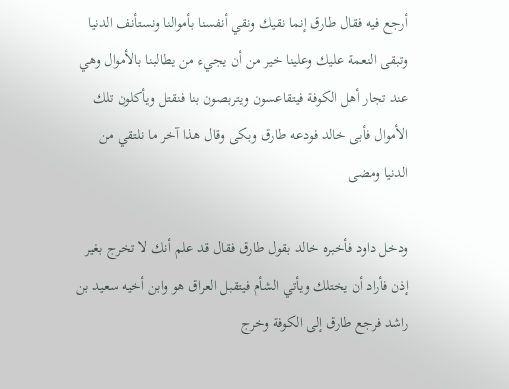أرجع فيه فقال طارق إنما نقيك ونقي أنفسنا بأموالنا ونستأنف الدنيا وتبقى النعمة عليك وعلينا خير من أن يجيء من يطالبنا بالأموال وهي عند تجار أهل الكوفة فيتقاعسون ويتربصون بنا فنقتل ويأكلون تلك الأموال فأبى خالد فودعه طارق وبكى وقال هذا آخر ما نلتقي من الدنيا ومضى

ودخل داود فأخبره خالد بقول طارق فقال قد علم أنك لا تخرج بغير إذن فأراد أن يختلك ويأتي الشأم فيتقبل العراق هو وابن أخيه سعيد بن راشد فرجع طارق إلى الكوفة وخرج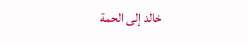خالد إلى الحمة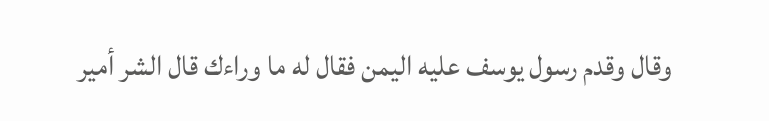وقال وقدم رسول يوسف عليه اليمن فقال له ما وراءك قال الشر أمير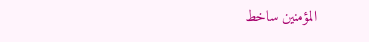المؤمنين ساخط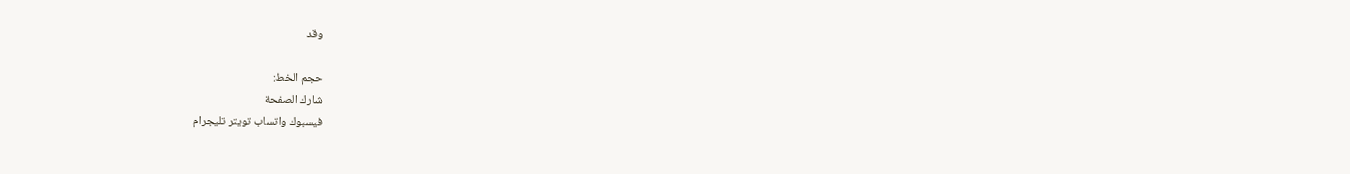وقد

حجم الخط:
شارك الصفحة
فيسبوك واتساب تويتر تليجرام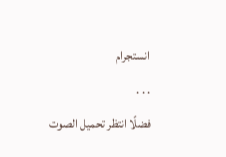انستجرام
. . .
فضلًا انتظر تحميل الصوت